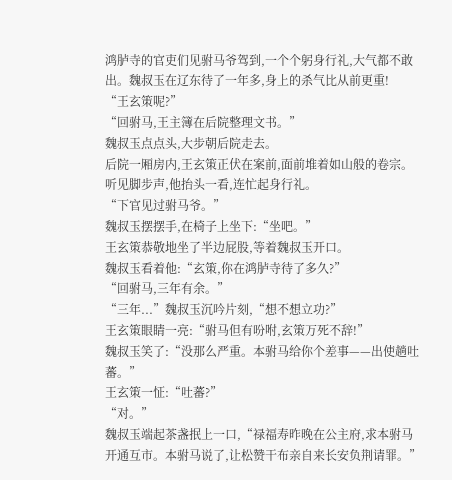鸿胪寺的官吏们见驸马爷驾到,一个个躬身行礼,大气都不敢出。魏叔玉在辽东待了一年多,身上的杀气比从前更重!
“王玄策呢?”
“回驸马,王主簿在后院整理文书。”
魏叔玉点点头,大步朝后院走去。
后院一厢房内,王玄策正伏在案前,面前堆着如山般的卷宗。听见脚步声,他抬头一看,连忙起身行礼。
“下官见过驸马爷。”
魏叔玉摆摆手,在椅子上坐下:“坐吧。”
王玄策恭敬地坐了半边屁股,等着魏叔玉开口。
魏叔玉看着他:“玄策,你在鸿胪寺待了多久?”
“回驸马,三年有余。”
“三年...”魏叔玉沉吟片刻,“想不想立功?”
王玄策眼睛一亮:“驸马但有吩咐,玄策万死不辞!”
魏叔玉笑了:“没那么严重。本驸马给你个差事——出使趟吐蕃。”
王玄策一怔:“吐蕃?”
“对。”
魏叔玉端起茶盏抿上一口,“禄福寿昨晚在公主府,求本驸马开通互市。本驸马说了,让松赞干布亲自来长安负荆请罪。”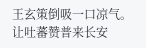王玄策倒吸一口凉气。
让吐蕃赞普来长安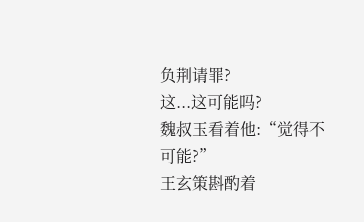负荆请罪?
这...这可能吗?
魏叔玉看着他:“觉得不可能?”
王玄策斟酌着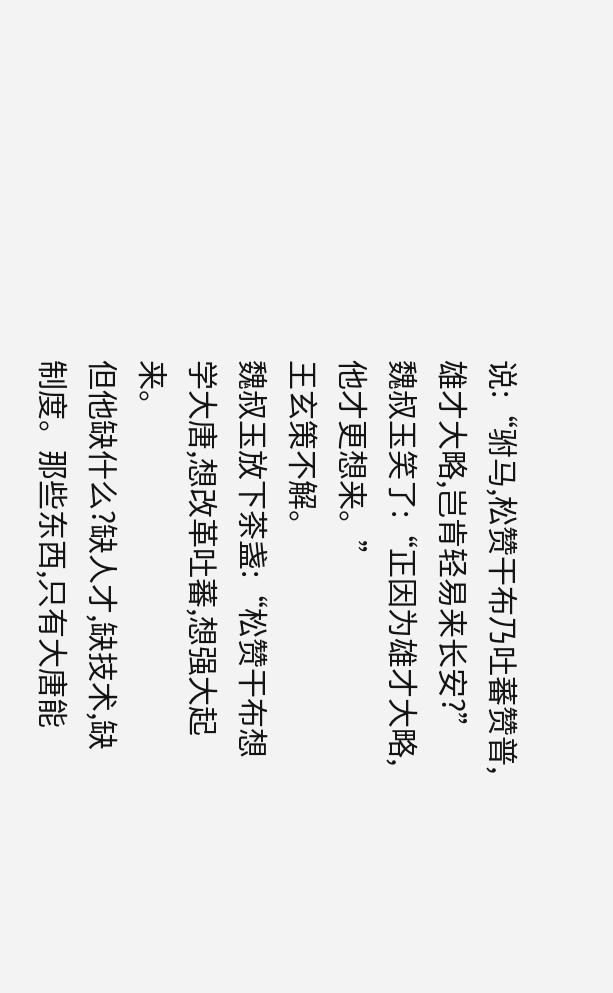说:“驸马,松赞干布乃吐蕃赞普,雄才大略,岂肯轻易来长安?”
魏叔玉笑了:“正因为雄才大略,他才更想来。”
王玄策不解。
魏叔玉放下茶盏:“松赞干布想学大唐,想改革吐蕃,想强大起来。
但他缺什么?缺人才,缺技术,缺制度。那些东西,只有大唐能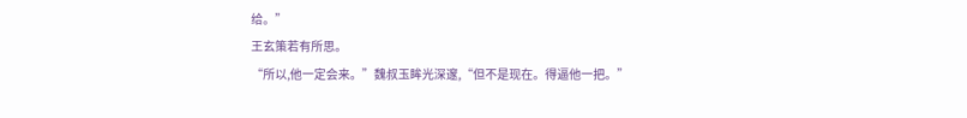给。”
王玄策若有所思。
“所以,他一定会来。”魏叔玉眸光深邃,“但不是现在。得逼他一把。”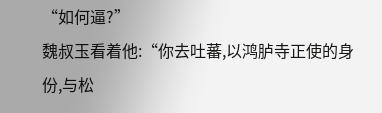“如何逼?”
魏叔玉看着他:“你去吐蕃,以鸿胪寺正使的身份,与松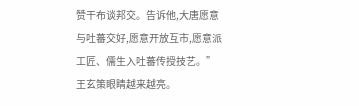赞干布谈邦交。告诉他,大唐愿意与吐蕃交好,愿意开放互市,愿意派工匠、儒生入吐蕃传授技艺。”
王玄策眼睛越来越亮。